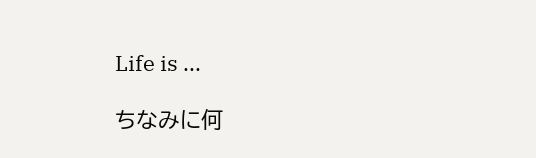Life is ...

ちなみに何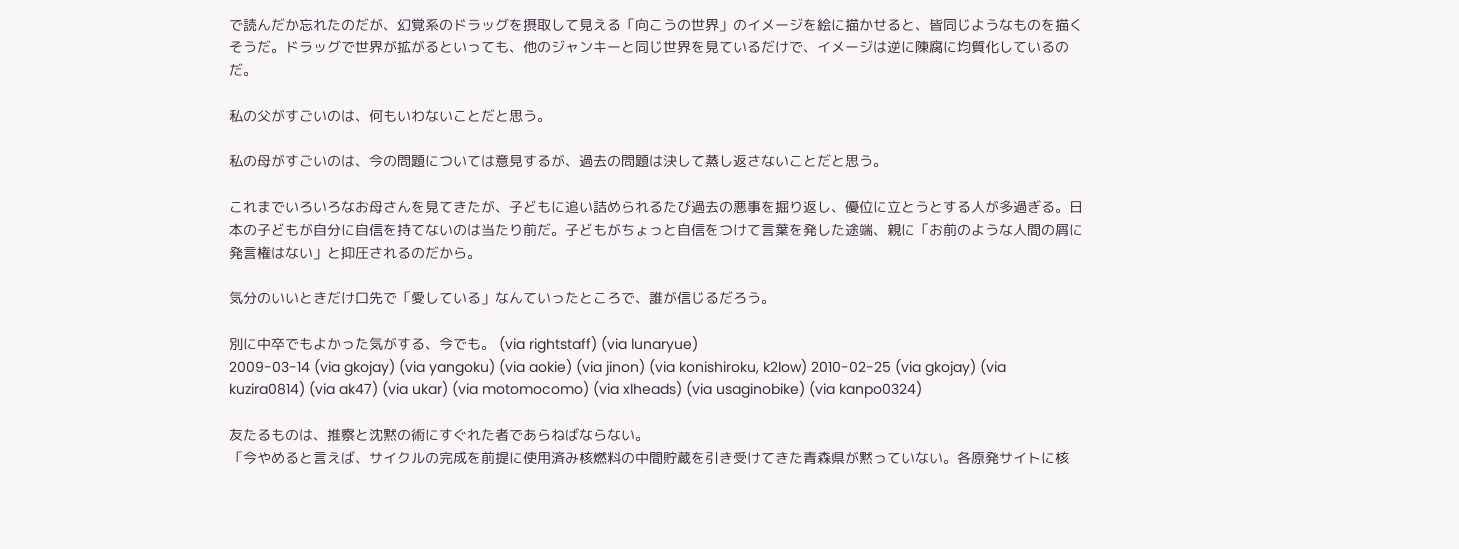で読んだか忘れたのだが、幻覚系のドラッグを摂取して見える「向こうの世界」のイメージを絵に描かせると、皆同じようなものを描くそうだ。ドラッグで世界が拡がるといっても、他のジャンキーと同じ世界を見ているだけで、イメージは逆に陳腐に均質化しているのだ。

私の父がすごいのは、何もいわないことだと思う。

私の母がすごいのは、今の問題については意見するが、過去の問題は決して蒸し返さないことだと思う。

これまでいろいろなお母さんを見てきたが、子どもに追い詰められるたび過去の悪事を掘り返し、優位に立とうとする人が多過ぎる。日本の子どもが自分に自信を持てないのは当たり前だ。子どもがちょっと自信をつけて言葉を発した途端、親に「お前のような人間の屑に発言権はない」と抑圧されるのだから。

気分のいいときだけ口先で「愛している」なんていったところで、誰が信じるだろう。

別に中卒でもよかった気がする、今でも。 (via rightstaff) (via lunaryue)
2009-03-14 (via gkojay) (via yangoku) (via aokie) (via jinon) (via konishiroku, k2low) 2010-02-25 (via gkojay) (via kuzira0814) (via ak47) (via ukar) (via motomocomo) (via xlheads) (via usaginobike) (via kanpo0324)

友たるものは、推察と沈黙の術にすぐれた者であらねばならない。
「今やめると言えば、サイクルの完成を前提に使用済み核燃料の中間貯蔵を引き受けてきた青森県が黙っていない。各原発サイトに核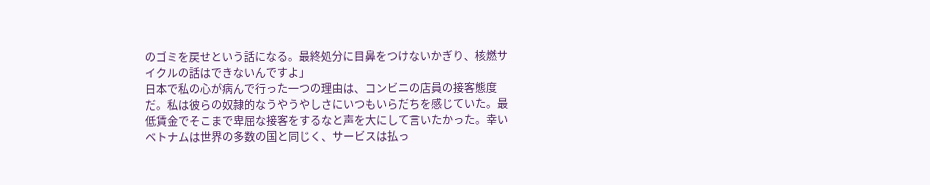のゴミを戻せという話になる。最終処分に目鼻をつけないかぎり、核燃サイクルの話はできないんですよ」
日本で私の心が病んで行った一つの理由は、コンビニの店員の接客態度だ。私は彼らの奴隷的なうやうやしさにいつもいらだちを感じていた。最低賃金でそこまで卑屈な接客をするなと声を大にして言いたかった。幸いベトナムは世界の多数の国と同じく、サービスは払っ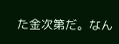た金次第だ。なん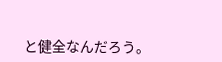と健全なんだろう。